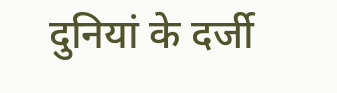दुनियां के दर्जी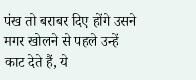पंख तो बराबर दिए होंगे उसने
मगर खोलने से पहले उन्हें
काट देते हैं, ये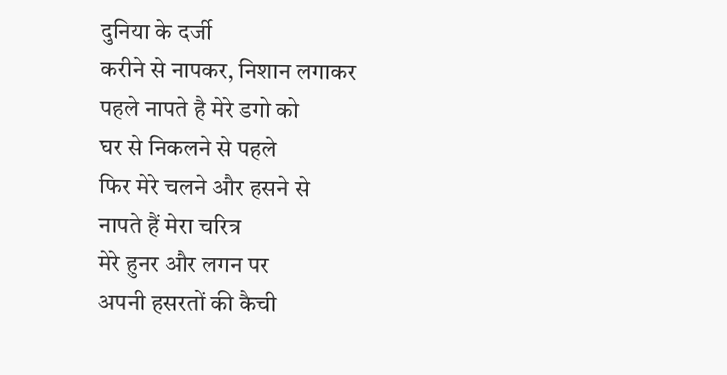दुनिया के दर्जी
करीने से नापकर, निशान लगाकर
पहले नापते है मेरे डगो को
घर से निकलने से पहले
फिर मेरे चलने और हसने से
नापते हैं मेरा चरित्र
मेरे हुनर और लगन पर
अपनी हसरतों की कैची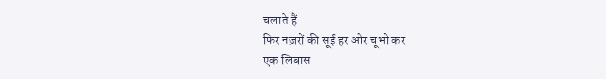चलाते हैं
फिर नज़रों की सूई हर ओर चूभो कर
एक लिबास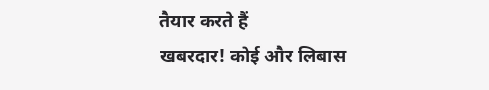तैयार करते हैं
खबरदार! कोई और लिबास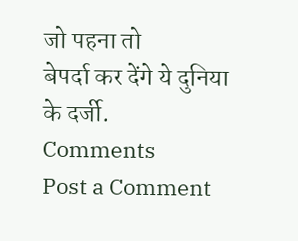जो पहना तो
बेपर्दा कर देंगे ये दुनिया के दर्जी.
Comments
Post a Comment